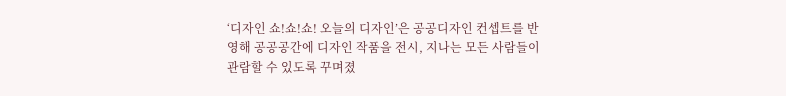‘디자인 쇼!쇼!쇼! 오늘의 디자인’은 공공디자인 컨셉트를 반영해 공공공간에 디자인 작품을 전시, 지나는 모든 사람들이 관람할 수 있도록 꾸며졌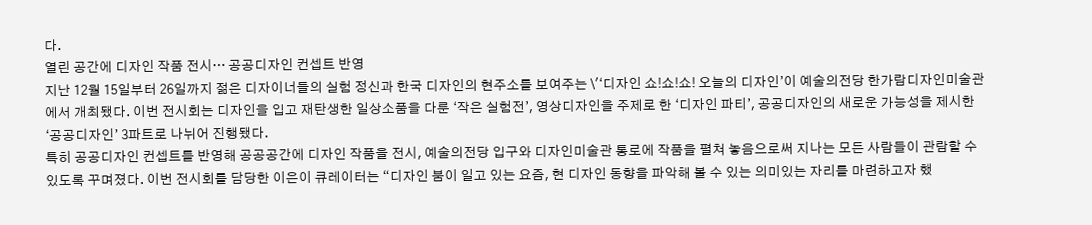다.
열린 공간에 디자인 작품 전시… 공공디자인 컨셉트 반영
지난 12월 15일부터 26일까지 젊은 디자이너들의 실험 정신과 한국 디자인의 현주소를 보여주는 \'‘디자인 쇼!쇼!쇼! 오늘의 디자인’이 예술의전당 한가람디자인미술관에서 개최됐다. 이번 전시회는 디자인을 입고 재탄생한 일상소품을 다룬 ‘작은 실험전’, 영상디자인을 주제로 한 ‘디자인 파티’, 공공디자인의 새로운 가능성을 제시한 ‘공공디자인’ 3파트로 나뉘어 진행됐다.
특히 공공디자인 컨셉트를 반영해 공공공간에 디자인 작품을 전시, 예술의전당 입구와 디자인미술관 통로에 작품을 펼쳐 놓음으로써 지나는 모든 사람들이 관람할 수 있도록 꾸며졌다. 이번 전시회를 담당한 이은이 큐레이터는 “디자인 붐이 일고 있는 요즘, 현 디자인 동향을 파악해 볼 수 있는 의미있는 자리를 마련하고자 했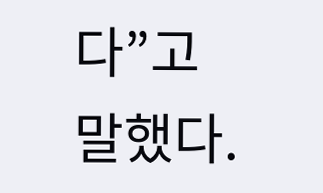다”고 말했다.